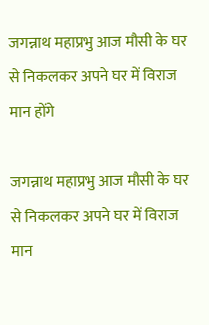जगन्नाथ महाप्रभु आज मौसी के घर से निकलकर अपने घर में विराज मान होंगे

जगन्नाथ महाप्रभु आज मौसी के घर से निकलकर अपने घर में विराज मान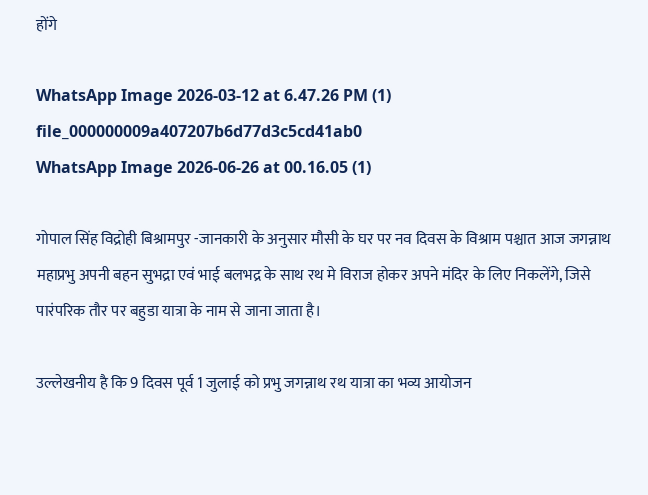होंगे

WhatsApp Image 2026-03-12 at 6.47.26 PM (1)
file_000000009a407207b6d77d3c5cd41ab0
WhatsApp Image 2026-06-26 at 00.16.05 (1)

गोपाल सिंह विद्रोही बिश्रामपुर -जानकारी के अनुसार मौसी के घर पर नव दिवस के विश्राम पश्चात आज जगन्नाथ महाप्रभु अपनी बहन सुभद्रा एवं भाई बलभद्र के साथ रथ मे विराज होकर अपने मंदिर के लिए निकलेंगे, जिसे पारंपरिक तौर पर बहुडा यात्रा के नाम से जाना जाता है।

उल्लेखनीय है कि 9 दिवस पूर्व 1 जुलाई को प्रभु जगन्नाथ रथ यात्रा का भव्य आयोजन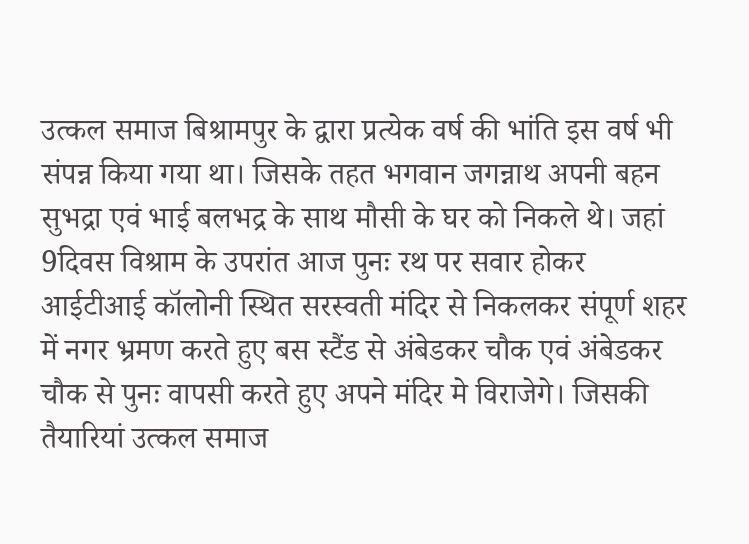उत्कल समाज बिश्रामपुर के द्वारा प्रत्येक वर्ष की भांति इस वर्ष भी संपन्न किया गया था। जिसके तहत भगवान जगन्नाथ अपनी बहन सुभद्रा एवं भाई बलभद्र के साथ मौसी के घर को निकले थे। जहां 9दिवस विश्राम के उपरांत आज पुनः रथ पर सवार होकर आईटीआई कॉलोनी स्थित सरस्वती मंदिर से निकलकर संपूर्ण शहर में नगर भ्रमण करते हुए बस स्टैंड से अंबेडकर चौक एवं अंबेडकर चौक से पुनः वापसी करते हुए अपने मंदिर मे विराजेगे। जिसकी तैयारियां उत्कल समाज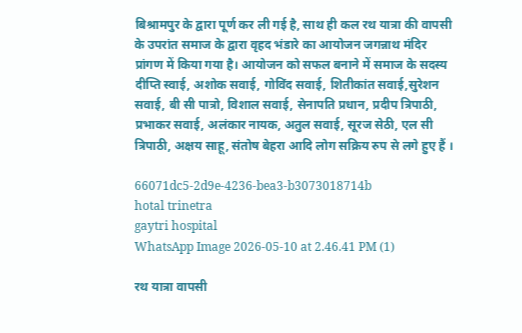बिश्रामपुर के द्वारा पूर्ण कर ली गई है, साथ ही कल रथ यात्रा की वापसी के उपरांत समाज के द्वारा वृहद भंडारे का आयोजन जगन्नाथ मंदिर प्रांगण में किया गया है। आयोजन को सफल बनाने में समाज के सदस्य दीप्ति स्वाई, अशोक सवाई, गोविंद सवाई, शितीकांत सवाई,सुरेशन सवाई, बी सी पात्रो, विशाल सवाई, सेनापति प्रधान, प्रदीप त्रिपाठी, प्रभाकर सवाई, अलंकार नायक, अतुल सवाई, सूरज सेठी, एल सी त्रिपाठी, अक्षय साहू, संतोष बेहरा आदि लोग सक्रिय रुप से लगे हुए हैं ।

66071dc5-2d9e-4236-bea3-b3073018714b
hotal trinetra
gaytri hospital
WhatsApp Image 2026-05-10 at 2.46.41 PM (1)

रथ यात्रा वापसी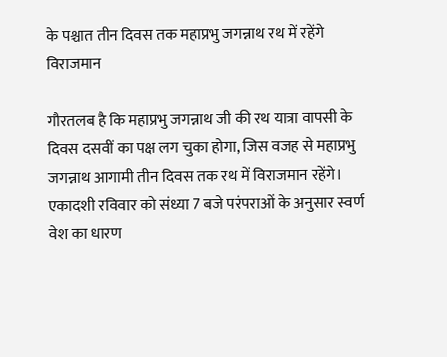के पश्चात तीन दिवस तक महाप्रभु जगन्नाथ रथ में रहेंगे विराजमान

गौरतलब है कि महाप्रभु जगन्नाथ जी की रथ यात्रा वापसी के दिवस दसवीं का पक्ष लग चुका होगा, जिस वजह से महाप्रभु जगन्नाथ आगामी तीन दिवस तक रथ में विराजमान रहेंगे। एकादशी रविवार को संध्या 7 बजे परंपराओं के अनुसार स्वर्ण वेश का धारण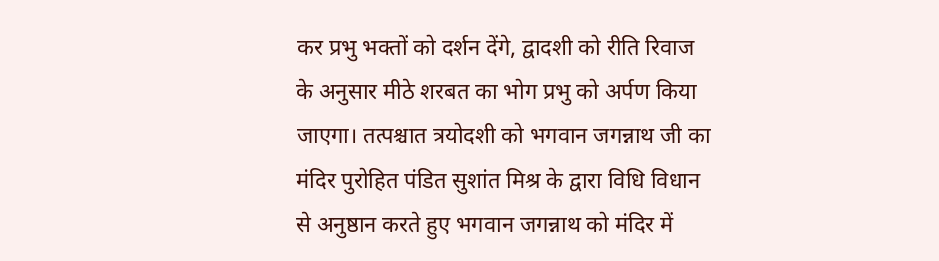कर प्रभु भक्तों को दर्शन देंगे, द्वादशी को रीति रिवाज के अनुसार मीठे शरबत का भोग प्रभु को अर्पण किया जाएगा। तत्पश्चात त्रयोदशी को भगवान जगन्नाथ जी का मंदिर पुरोहित पंडित सुशांत मिश्र के द्वारा विधि विधान से अनुष्ठान करते हुए भगवान जगन्नाथ को मंदिर में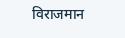विराजमान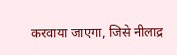करवाया जाएगा, जिसे नीलाद्र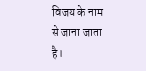विजय के नाम से जाना जाता है।